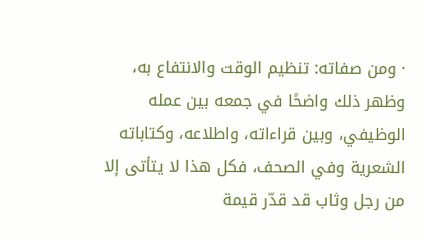· ومن صفاته: تنظيم الوقت والانتفاع به، وظهر ذلك واضحًا في جمعه بين عمله الوظيفي، وبين قراءاته، واطلاعه، وكتاباته الشعرية وفي الصحف، فكل هذا لا يتأتى إلا من رجل وثاب قد قدّر قيمة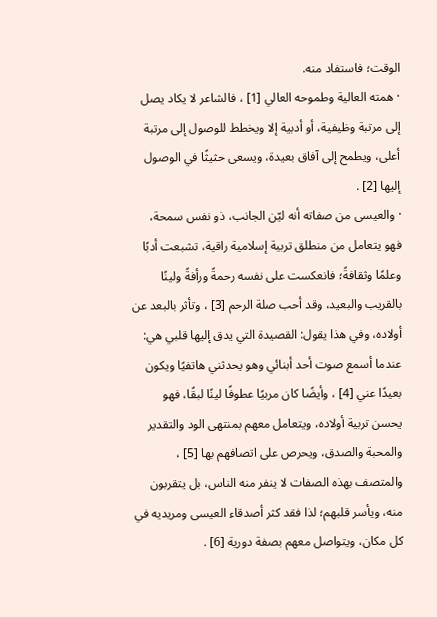الوقت؛ فاستفاد منه.
· همته العالية وطموحه العالي [1] ، فالشاعر لا يكاد يصل إلى مرتبة وظيفية، أو أدبية إلا ويخطط للوصول إلى مرتبة أعلى، ويطمح إلى آفاق بعيدة، ويسعى حثيثًا في الوصول إليها [2] .
· والعيسى من صفاته أنه ليّن الجانب، ذو نفس سمحة، فهو يتعامل من منطلق تربية إسلامية راقية، تشبعت أدبًا وعلمًا وثقافةً؛ فانعكست على نفسه رحمةً ورأفةً ولينًا بالقريب والبعيد، وقد أحب صلة الرحم [3] ، وتأثر بالبعد عن أولاده، وفي هذا يقول: القصيدة التي يدق إليها قلبي هي: عندما أسمع صوت أحد أبنائي وهو يحدثني هاتفيًا ويكون بعيدًا عني [4] ، وأيضًا كان مربيًا عطوفًا لينًا لبقًا، فهو يحسن تربية أولاده، ويتعامل معهم بمنتهى الود والتقدير والمحبة والصدق، ويحرص على اتصافهم بها [5] ، والمتصف بهذه الصفات لا ينفر منه الناس، بل يتقربون منه، ويأسر قلبهم؛ لذا فقد كثر أصدقاء العيسى ومريديه في كل مكان، ويتواصل معهم بصفة دورية [6] .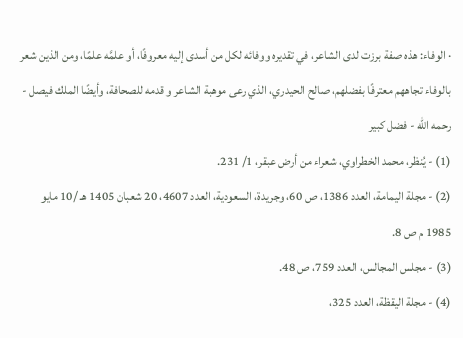· الوفاء: هذه صفة برزت لدى الشاعر، في تقديره ووفائه لكل من أسدى إليه معروفًا، أو علمَّه علمًا، ومن الذين شعر بالوفاء تجاههم معترفًا بفضلهم، صالح الحيدري، الذي رعى موهبة الشاعر و قدمه للصحافة، وأيضًا الملك فيصل - رحمه الله - فضل كبير
(1) - يُنظر، محمد الخطراوي، شعراء من أرض عبقر، 1/ 231.
(2) - مجلة اليمامة، العدد 1386، ص 60، وجريدة، السعودية، العدد 4607، 20 شعبان 1405 هـ /10 مايو 1985 م ص 8.
(3) - مجلس المجالس، العدد 759، ص 48.
(4) - مجلة اليقظة، العدد 325،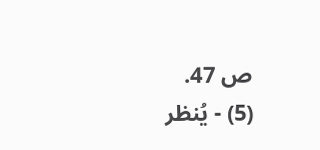ص 47.
(5) - يُنظر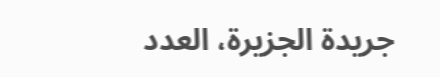جريدة الجزيرة، العدد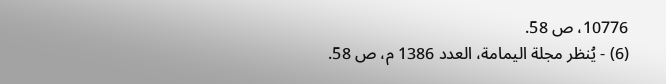10776، ص 58.
(6) - يُنظر مجلة اليمامة، العدد 1386 م، ص 58.